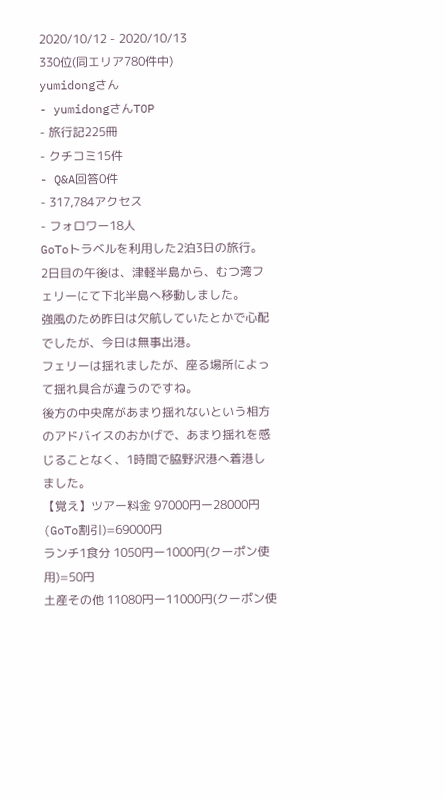2020/10/12 - 2020/10/13
330位(同エリア780件中)
yumidongさん
- yumidongさんTOP
- 旅行記225冊
- クチコミ15件
- Q&A回答0件
- 317,784アクセス
- フォロワー18人
GoToトラベルを利用した2泊3日の旅行。
2日目の午後は、津軽半島から、むつ湾フェリーにて下北半島へ移動しました。
強風のため昨日は欠航していたとかで心配でしたが、今日は無事出港。
フェリーは揺れましたが、座る場所によって揺れ具合が違うのですね。
後方の中央席があまり揺れないという相方のアドバイスのおかげで、あまり揺れを感じることなく、1時間で脇野沢港へ着港しました。
【覚え】ツアー料金 97000円ー28000円(GoTo割引)=69000円
ランチ1食分 1050円ー1000円(クーポン使用)=50円
土産その他 11080円ー11000円(クーポン使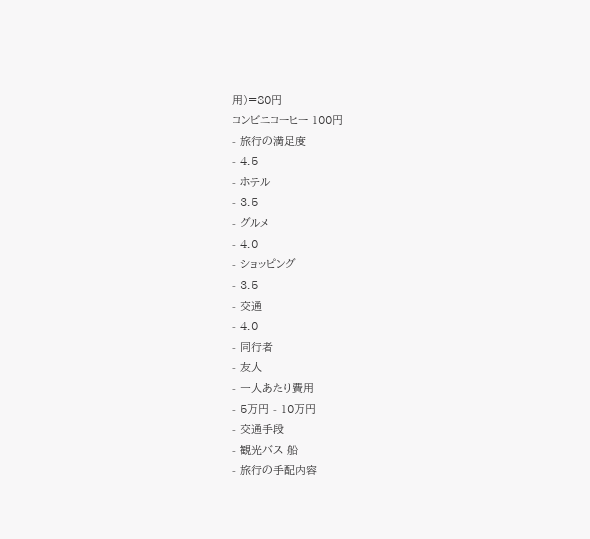用)=80円
コンビニコーヒー 100円
- 旅行の満足度
- 4.5
- ホテル
- 3.5
- グルメ
- 4.0
- ショッピング
- 3.5
- 交通
- 4.0
- 同行者
- 友人
- 一人あたり費用
- 5万円 - 10万円
- 交通手段
- 観光バス 船
- 旅行の手配内容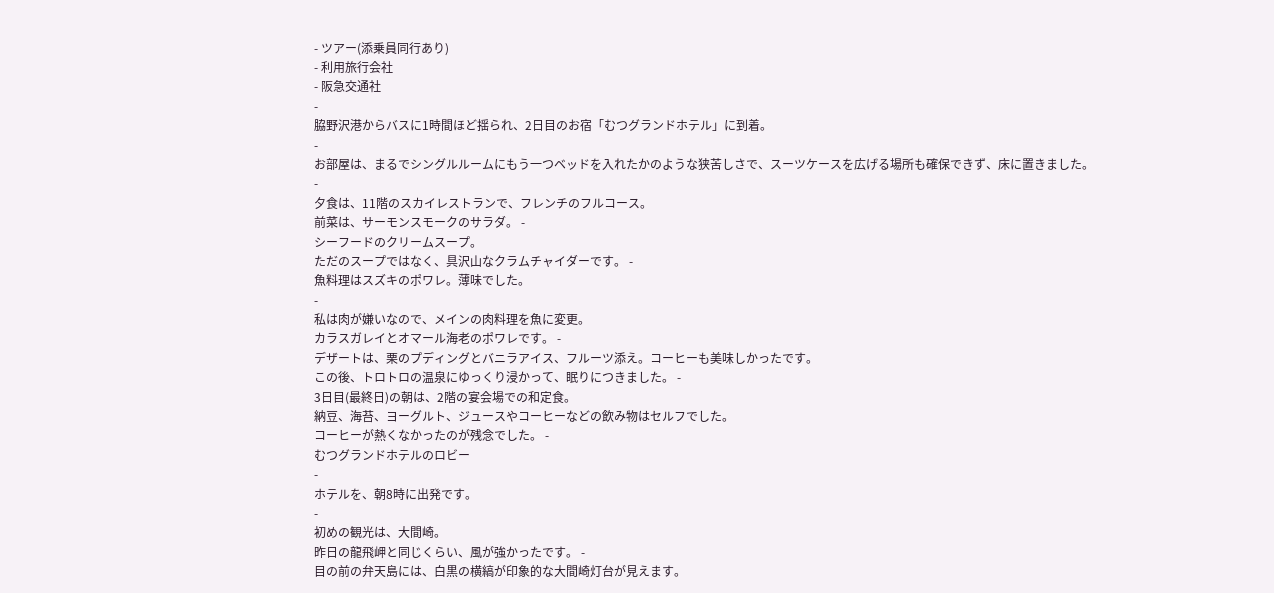- ツアー(添乗員同行あり)
- 利用旅行会社
- 阪急交通社
-
脇野沢港からバスに1時間ほど揺られ、2日目のお宿「むつグランドホテル」に到着。
-
お部屋は、まるでシングルルームにもう一つベッドを入れたかのような狭苦しさで、スーツケースを広げる場所も確保できず、床に置きました。
-
夕食は、11階のスカイレストランで、フレンチのフルコース。
前菜は、サーモンスモークのサラダ。 -
シーフードのクリームスープ。
ただのスープではなく、具沢山なクラムチャイダーです。 -
魚料理はスズキのポワレ。薄味でした。
-
私は肉が嫌いなので、メインの肉料理を魚に変更。
カラスガレイとオマール海老のポワレです。 -
デザートは、栗のプディングとバニラアイス、フルーツ添え。コーヒーも美味しかったです。
この後、トロトロの温泉にゆっくり浸かって、眠りにつきました。 -
3日目(最終日)の朝は、2階の宴会場での和定食。
納豆、海苔、ヨーグルト、ジュースやコーヒーなどの飲み物はセルフでした。
コーヒーが熱くなかったのが残念でした。 -
むつグランドホテルのロビー
-
ホテルを、朝8時に出発です。
-
初めの観光は、大間崎。
昨日の龍飛岬と同じくらい、風が強かったです。 -
目の前の弁天島には、白黒の横縞が印象的な大間崎灯台が見えます。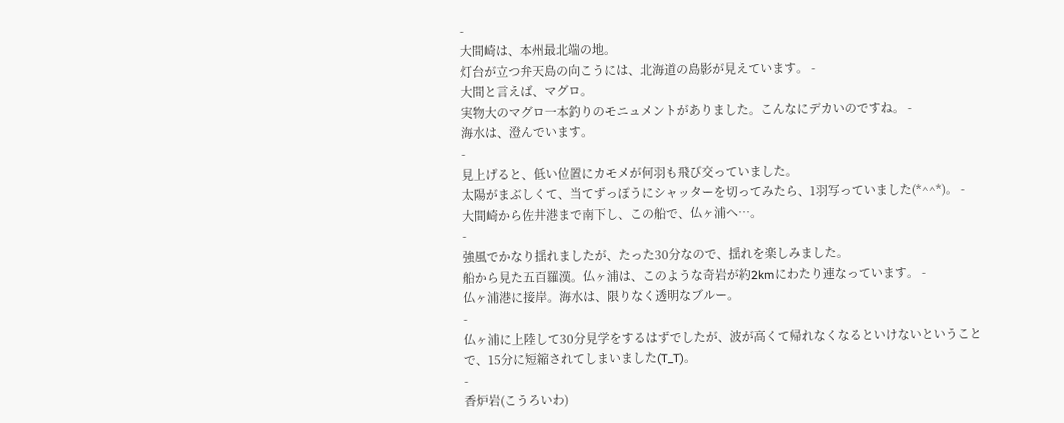-
大間崎は、本州最北端の地。
灯台が立つ弁天島の向こうには、北海道の島影が見えています。 -
大間と言えば、マグロ。
実物大のマグロ一本釣りのモニュメントがありました。こんなにデカいのですね。 -
海水は、澄んでいます。
-
見上げると、低い位置にカモメが何羽も飛び交っていました。
太陽がまぶしくて、当てずっぽうにシャッターを切ってみたら、1羽写っていました(*^^*)。 -
大間崎から佐井港まで南下し、この船で、仏ヶ浦へ…。
-
強風でかなり揺れましたが、たった30分なので、揺れを楽しみました。
船から見た五百羅漢。仏ヶ浦は、このような奇岩が約2kmにわたり連なっています。 -
仏ヶ浦港に接岸。海水は、限りなく透明なブルー。
-
仏ヶ浦に上陸して30分見学をするはずでしたが、波が高くて帰れなくなるといけないということで、15分に短縮されてしまいました(T_T)。
-
香炉岩(こうろいわ)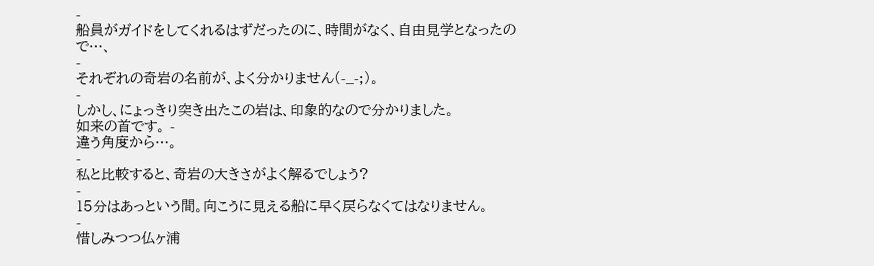-
船員がガイドをしてくれるはずだったのに、時間がなく、自由見学となったので…、
-
それぞれの奇岩の名前が、よく分かりません(-_-;)。
-
しかし、にょっきり突き出たこの岩は、印象的なので分かりました。
如来の首です。 -
違う角度から…。
-
私と比較すると、奇岩の大きさがよく解るでしょう?
-
15分はあっという間。向こうに見える船に早く戻らなくてはなりません。
-
惜しみつつ仏ヶ浦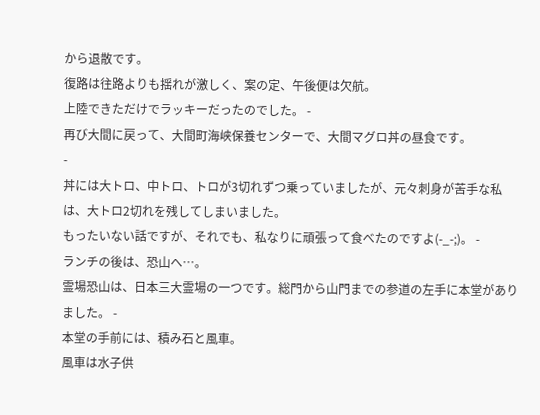から退散です。
復路は往路よりも揺れが激しく、案の定、午後便は欠航。
上陸できただけでラッキーだったのでした。 -
再び大間に戻って、大間町海峡保養センターで、大間マグロ丼の昼食です。
-
丼には大トロ、中トロ、トロが3切れずつ乗っていましたが、元々刺身が苦手な私は、大トロ2切れを残してしまいました。
もったいない話ですが、それでも、私なりに頑張って食べたのですよ(-_-;)。 -
ランチの後は、恐山へ…。
霊場恐山は、日本三大霊場の一つです。総門から山門までの参道の左手に本堂がありました。 -
本堂の手前には、積み石と風車。
風車は水子供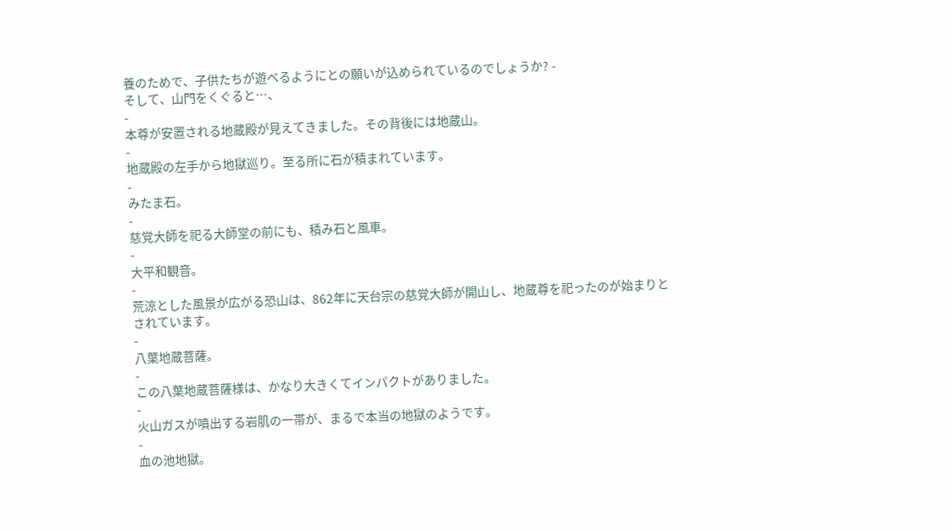養のためで、子供たちが遊べるようにとの願いが込められているのでしょうか? -
そして、山門をくぐると…、
-
本尊が安置される地蔵殿が見えてきました。その背後には地蔵山。
-
地蔵殿の左手から地獄巡り。至る所に石が積まれています。
-
みたま石。
-
慈覚大師を祀る大師堂の前にも、積み石と風車。
-
大平和観音。
-
荒涼とした風景が広がる恐山は、862年に天台宗の慈覚大師が開山し、地蔵尊を祀ったのが始まりとされています。
-
八葉地蔵菩薩。
-
この八葉地蔵菩薩様は、かなり大きくてインパクトがありました。
-
火山ガスが噴出する岩肌の一帯が、まるで本当の地獄のようです。
-
血の池地獄。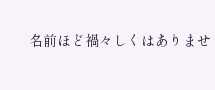名前ほど禍々しくはありませ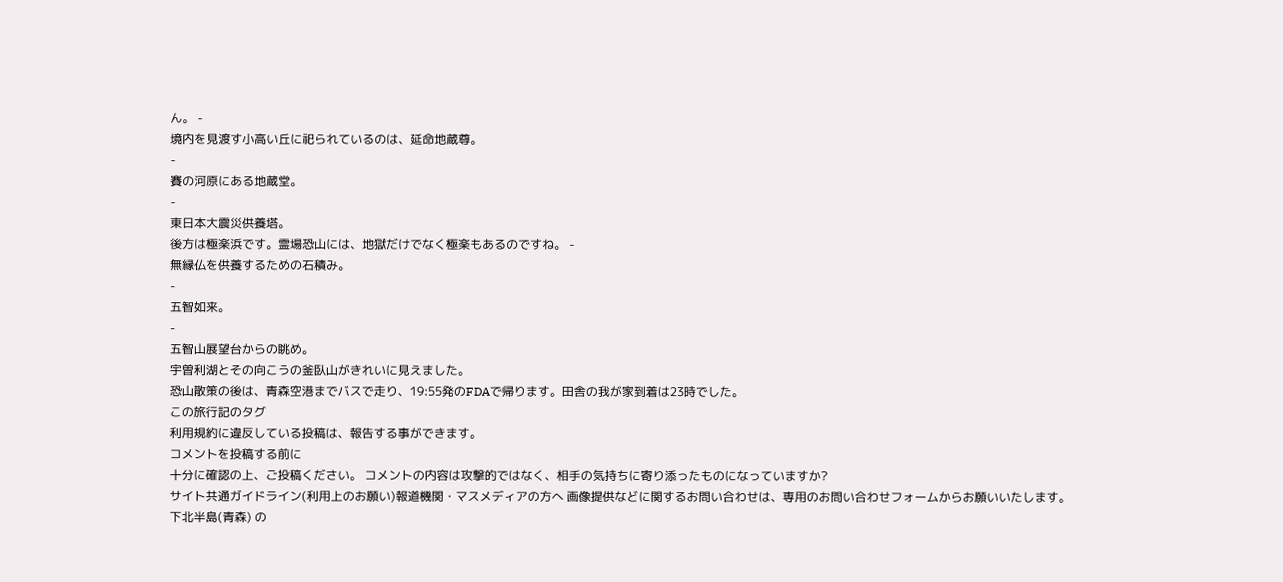ん。 -
境内を見渡す小高い丘に祀られているのは、延命地蔵尊。
-
賽の河原にある地蔵堂。
-
東日本大震災供養塔。
後方は極楽浜です。霊場恐山には、地獄だけでなく極楽もあるのですね。 -
無縁仏を供養するための石積み。
-
五智如来。
-
五智山展望台からの眺め。
宇曽利湖とその向こうの釜臥山がきれいに見えました。
恐山散策の後は、青森空港までバスで走り、19:55発のFDAで帰ります。田舎の我が家到着は23時でした。
この旅行記のタグ
利用規約に違反している投稿は、報告する事ができます。
コメントを投稿する前に
十分に確認の上、ご投稿ください。 コメントの内容は攻撃的ではなく、相手の気持ちに寄り添ったものになっていますか?
サイト共通ガイドライン(利用上のお願い)報道機関・マスメディアの方へ 画像提供などに関するお問い合わせは、専用のお問い合わせフォームからお願いいたします。
下北半島(青森) の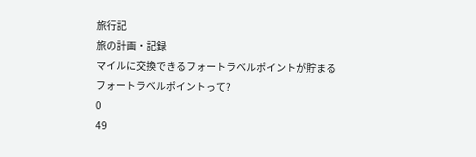旅行記
旅の計画・記録
マイルに交換できるフォートラベルポイントが貯まる
フォートラベルポイントって?
0
49